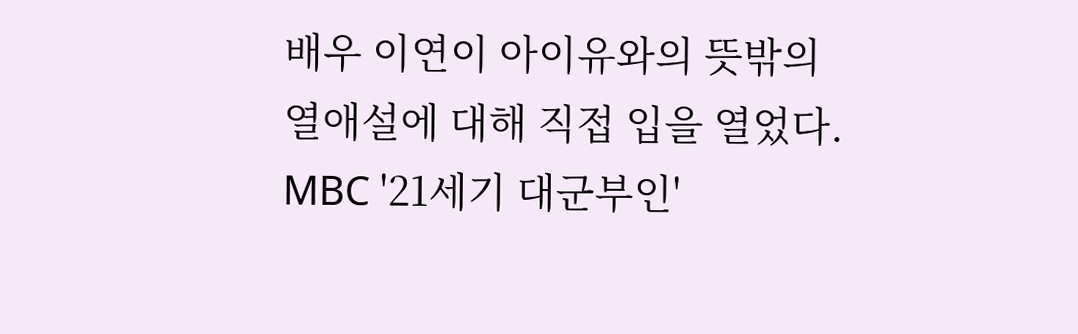배우 이연이 아이유와의 뜻밖의 열애설에 대해 직접 입을 열었다.
MBC '21세기 대군부인'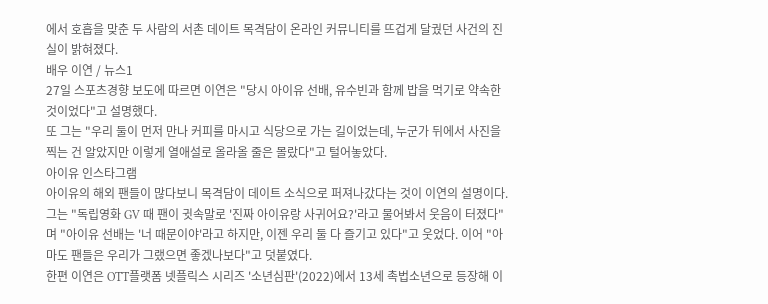에서 호흡을 맞춘 두 사람의 서촌 데이트 목격담이 온라인 커뮤니티를 뜨겁게 달궜던 사건의 진실이 밝혀졌다.
배우 이연 / 뉴스1
27일 스포츠경향 보도에 따르면 이연은 "당시 아이유 선배, 유수빈과 함께 밥을 먹기로 약속한 것이었다"고 설명했다.
또 그는 "우리 둘이 먼저 만나 커피를 마시고 식당으로 가는 길이었는데, 누군가 뒤에서 사진을 찍는 건 알았지만 이렇게 열애설로 올라올 줄은 몰랐다"고 털어놓았다.
아이유 인스타그램
아이유의 해외 팬들이 많다보니 목격담이 데이트 소식으로 퍼져나갔다는 것이 이연의 설명이다.
그는 "독립영화 GV 때 팬이 귓속말로 '진짜 아이유랑 사귀어요?'라고 물어봐서 웃음이 터졌다"며 "아이유 선배는 '너 때문이야'라고 하지만, 이젠 우리 둘 다 즐기고 있다"고 웃었다. 이어 "아마도 팬들은 우리가 그랬으면 좋겠나보다"고 덧붙였다.
한편 이연은 OTT플랫폼 넷플릭스 시리즈 '소년심판'(2022)에서 13세 촉법소년으로 등장해 이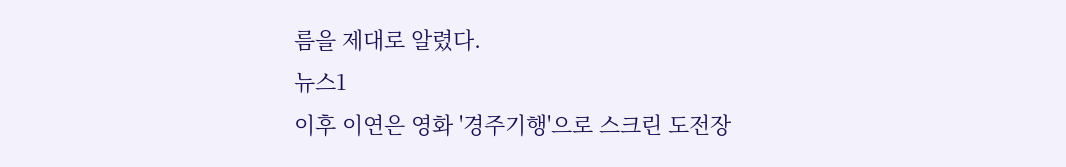름을 제대로 알렸다.
뉴스1
이후 이연은 영화 '경주기행'으로 스크린 도전장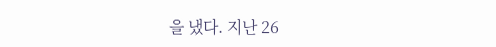을 냈다. 지난 26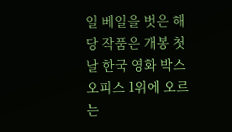일 베일을 벗은 해당 작품은 개봉 첫날 한국 영화 박스오피스 1위에 오르는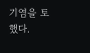기염을 토했다.